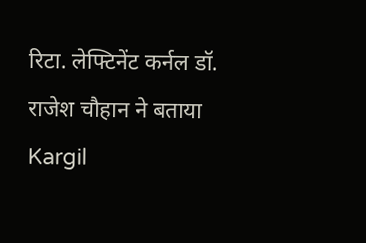रिटा. लेफ्टिनेंट कर्नल डॉ. राजेश चौहान ने बताया Kargil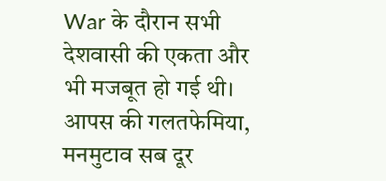War के दौरान सभी देशवासी की एकता और भी मजबूत हो गई थी। आपस की गलतफेमिया, मनमुटाव सब दूर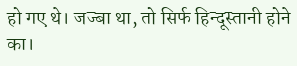हो गए थे। जज्बा था, तो सिर्फ हिन्दूस्तानी होने का।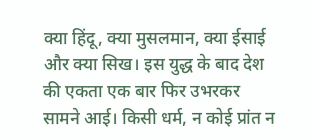क्या हिंदू, क्या मुसलमान, क्या ईसाई और क्या सिख। इस युद्ध के बाद देश की एकता एक बार फिर उभरकर सामने आई। किसी धर्म, न कोई प्रांत न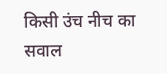किसी उंच नीच का सवाल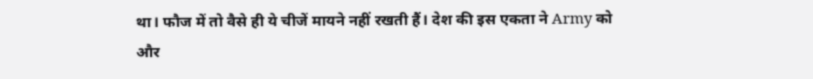था। फौज में तो वैसे ही ये चीजें मायने नहीं रखती हैं। देश की इस एकता ने Army को और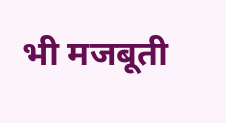भी मजबूती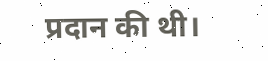प्रदान की थी।